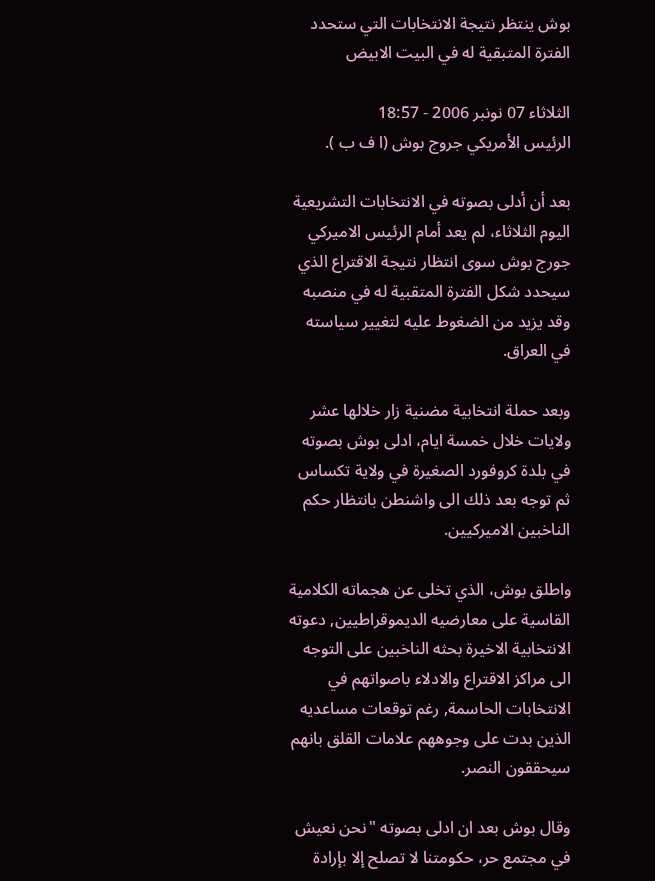بوش ينتظر نتيجة الانتخابات التي ستحدد الفترة المتبقية له في البيت الابيض

الثلاثاء 07 نونبر 2006 - 18:57
الرئيس الأمريكي جروج بوش (ا ف ب ).

بعد أن أدلى بصوته في الانتخابات التشريعية اليوم الثلاثاء، لم يعد أمام الرئيس الاميركي جورج بوش سوى انتظار نتيجة الاقتراع الذي سيحدد شكل الفترة المتقبية له في منصبه وقد يزيد من الضغوط عليه لتغيير سياسته في العراق.

وبعد حملة انتخابية مضنية زار خلالها عشر ولايات خلال خمسة ايام، ادلى بوش بصوته في بلدة كروفورد الصغيرة في ولاية تكساس ثم توجه بعد ذلك الى واشنطن بانتظار حكم الناخبين الاميركيين.

واطلق بوش، الذي تخلى عن هجماته الكلامية القاسية على معارضيه الديموقراطيين, دعوته الانتخابية الاخيرة بحثه الناخبين على التوجه الى مراكز الاقتراع والادلاء باصواتهم في الانتخابات الحاسمة, رغم توقعات مساعديه الذين بدت على وجوههم علامات القلق بانهم سيحققون النصر.

وقال بوش بعد ان ادلى بصوته "نحن نعيش في مجتمع حر، حكومتنا لا تصلح إلا بإرادة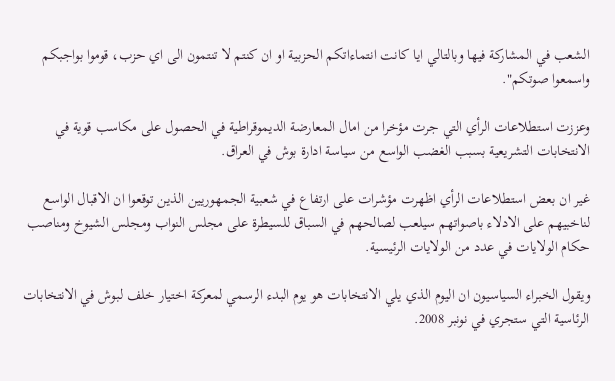الشعب في المشاركة فيها وبالتالي ايا كانت انتماءاتكم الحزبية او ان كنتم لا تنتمون الى اي حزب، قوموا بواجبكم واسمعوا صوتكم".

وعززت استطلاعات الرأي التي جرت مؤخرا من امال المعارضة الديموقراطية في الحصول على مكاسب قوية في الانتخابات التشريعية بسبب الغضب الواسع من سياسة ادارة بوش في العراق.

غير ان بعض استطلاعات الرأي اظهرت مؤشرات على ارتفاع في شعبية الجمهوريين الذين توقعوا ان الاقبال الواسع لناخبيهم على الادلاء باصواتهم سيلعب لصالحهم في السباق للسيطرة على مجلس النواب ومجلس الشيوخ ومناصب حكام الولايات في عدد من الولايات الرئيسية.

ويقول الخبراء السياسيون ان اليوم الذي يلي الانتخابات هو يوم البدء الرسمي لمعركة اختيار خلف لبوش في الانتخابات الرئاسية التي ستجري في نونبر 2008.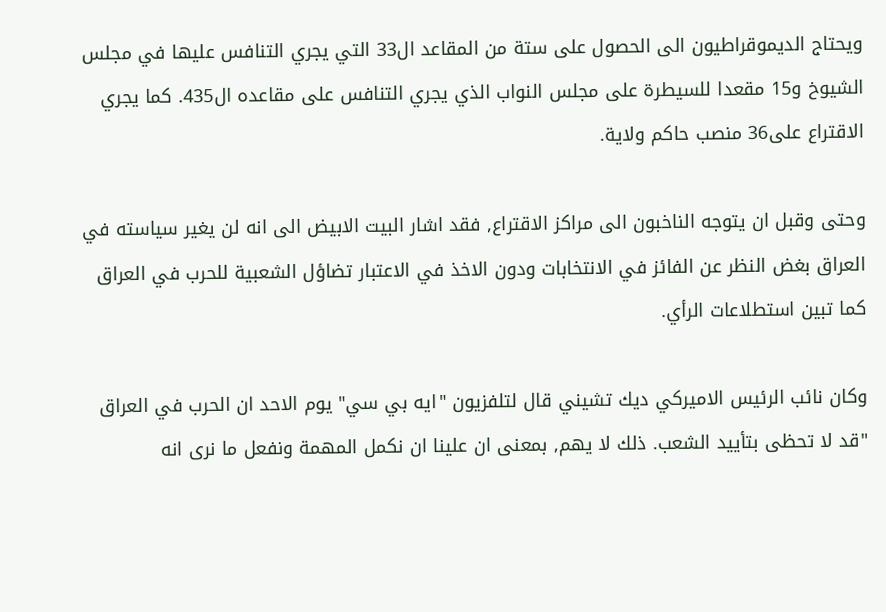ويحتاج الديموقراطيون الى الحصول على ستة من المقاعد ال33 التي يجري التنافس عليها في مجلس الشيوخ و15 مقعدا للسيطرة على مجلس النواب الذي يجري التنافس على مقاعده ال435. كما يجري الاقتراع على36 منصب حاكم ولاية.

وحتى وقبل ان يتوجه الناخبون الى مراكز الاقتراع, فقد اشار البيت الابيض الى انه لن يغير سياسته في العراق بغض النظر عن الفائز في الانتخابات ودون الاخذ في الاعتبار تضاؤل الشعبية للحرب في العراق كما تبين استطلاعات الرأي.

وكان نائب الرئيس الاميركي ديك تشيني قال لتلفزيون "ايه بي سي" يوم الاحد ان الحرب في العراق "قد لا تحظى بتأييد الشعب. ذلك لا يهم, بمعنى ان علينا ان نكمل المهمة ونفعل ما نرى انه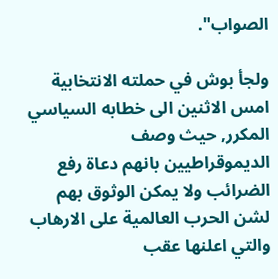الصواب".

ولجأ بوش في حملته الانتخابية امس الاثنين الى خطابه السياسي المكرر, حيث وصف الديموقراطيين بانهم دعاة رفع الضرائب ولا يمكن الوثوق بهم لشن الحرب العالمية على الارهاب والتي اعلنها عقب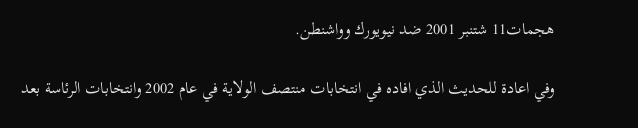هجمات11 شتنبر 2001 ضد نيويورك وواشنطن.

وفي اعادة للحديث الذي افاده في انتخابات منتصف الولاية في عام 2002 وانتخابات الرئاسة بعد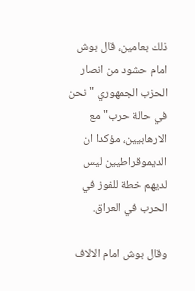ذلك بعامين، قال بوش امام حشود من انصار الحزب الجمهوري "نحن في حالة حرب" مع الارهابيين، مؤكدا ان الديموقراطيين ليس لديهم خطة للفوز في الحرب في العراق.

وقال بوش امام الالاف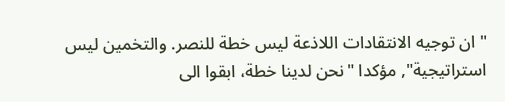"ان توجيه الانتقادات اللاذعة ليس خطة للنصر. والتخمين ليس استراتيجية", مؤكدا "نحن لدينا خطة، ابقوا الى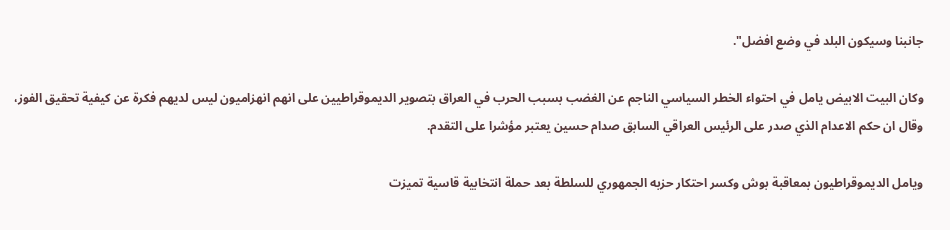جانبنا وسيكون البلد في وضع افضل".

وكان البيت الابيض يامل في احتواء الخطر السياسي الناجم عن الغضب بسبب الحرب في العراق بتصوير الديموقراطيين على انهم انهزاميون ليس لديهم فكرة عن كيفية تحقيق الفوز، وقال ان حكم الاعدام الذي صدر على الرئيس العراقي السابق صدام حسين يعتبر مؤشرا على التقدم.

ويامل الديموقراطيون بمعاقبة بوش وكسر احتكار حزبه الجمهوري للسلطة بعد حملة انتخابية قاسية تميزت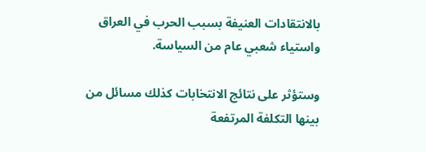بالانتقادات العنيفة بسبب الحرب في العراق واستياء شعبي عام من السياسة.

وستؤثر على نتائج الانتخابات كذلك مسائل من بينها التكلفة المرتفعة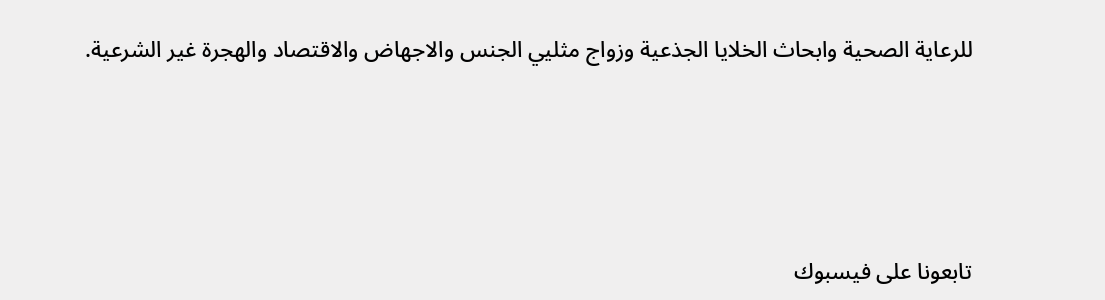للرعاية الصحية وابحاث الخلايا الجذعية وزواج مثليي الجنس والاجهاض والاقتصاد والهجرة غير الشرعية.





تابعونا على فيسبوك